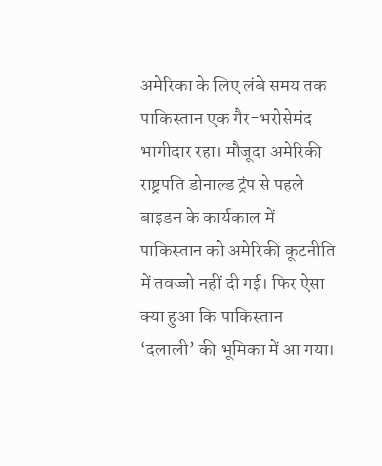अमेरिका के लिए लंबे समय तक पाकिस्तान एक गैर-भरोसेमंद भागीदार रहा। मौजूदा अमेरिकी राष्ट्रपति डोनाल्ड ट्रंप से पहले बाइडन के कार्यकाल में पाकिस्तान को अमेरिकी कूटनीति में तवज्जो नहीं दी गई। फिर ऐसा क्या हुआ कि पाकिस्तान ‘दलाली’ की भूमिका में आ गया।